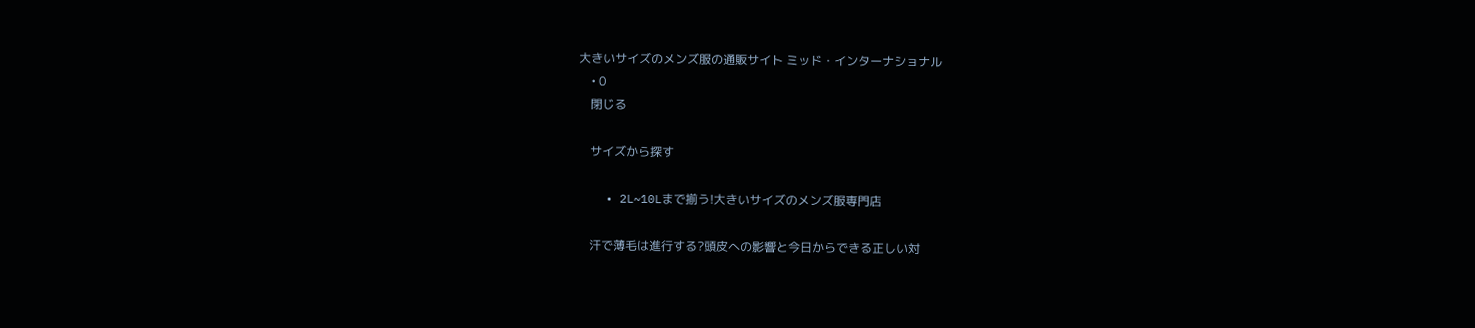大きいサイズのメンズ服の通販サイト ミッド・インターナショナル
    • 0
    閉じる

    サイズから探す

    • 2L~10Lまで揃う!大きいサイズのメンズ服専門店

    汗で薄毛は進行する?頭皮への影響と今日からできる正しい対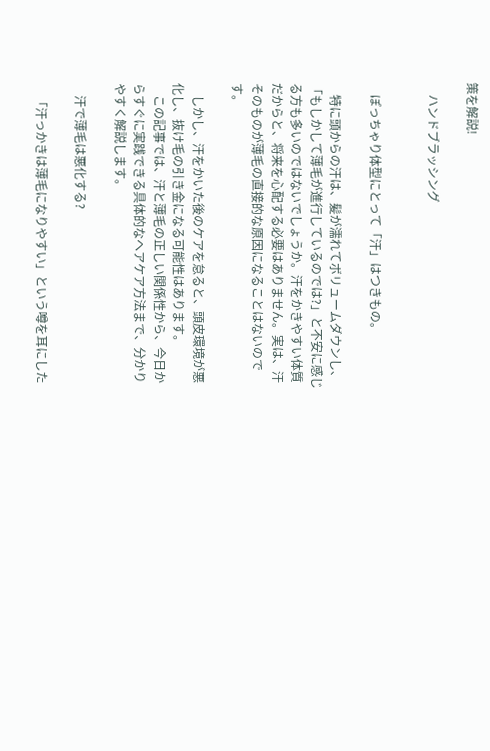策を解説!

    ハンドブラッシング


    ぽっちゃり体型にとって「汗」はつきもの。

    特に頭からの汗は、髪が濡れてボリュームダウンし、「もしかして薄毛が進行しているのでは?」と不安に感じる方も多いのではないでしょうか。汗をかきやすい体質だからと、将来を心配する必要はありません。実は、汗そのものが薄毛の直接的な原因になることはないのです。

    しかし、汗をかいた後のケアを怠ると、頭皮環境が悪化し、抜け毛の引き金になる可能性はあります。
    この記事では、汗と薄毛の正しい関係性から、今日からすぐに実践できる具体的なヘアケア方法まで、分かりやすく解説します。

    汗で薄毛は悪化する?

    「汗っかきは薄毛になりやすい」という噂を耳にした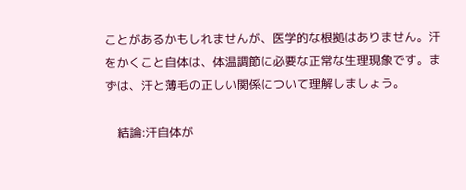ことがあるかもしれませんが、医学的な根拠はありません。汗をかくこと自体は、体温調節に必要な正常な生理現象です。まずは、汗と薄毛の正しい関係について理解しましょう。

    結論:汗自体が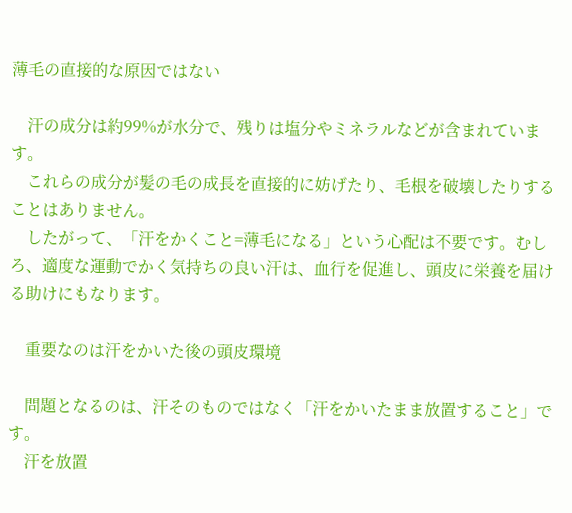薄毛の直接的な原因ではない

    汗の成分は約99%が水分で、残りは塩分やミネラルなどが含まれています。
    これらの成分が髪の毛の成長を直接的に妨げたり、毛根を破壊したりすることはありません。
    したがって、「汗をかくこと=薄毛になる」という心配は不要です。むしろ、適度な運動でかく気持ちの良い汗は、血行を促進し、頭皮に栄養を届ける助けにもなります。

    重要なのは汗をかいた後の頭皮環境

    問題となるのは、汗そのものではなく「汗をかいたまま放置すること」です。
    汗を放置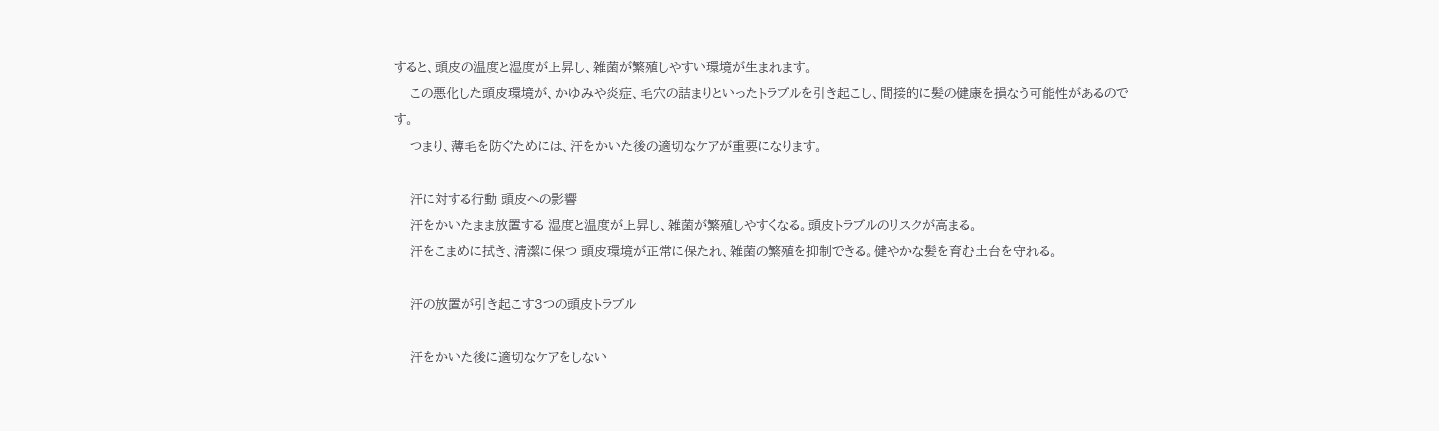すると、頭皮の温度と湿度が上昇し、雑菌が繁殖しやすい環境が生まれます。
    この悪化した頭皮環境が、かゆみや炎症、毛穴の詰まりといったトラブルを引き起こし、間接的に髪の健康を損なう可能性があるのです。
    つまり、薄毛を防ぐためには、汗をかいた後の適切なケアが重要になります。

    汗に対する行動 頭皮への影響
    汗をかいたまま放置する 湿度と温度が上昇し、雑菌が繁殖しやすくなる。頭皮トラブルのリスクが高まる。
    汗をこまめに拭き、清潔に保つ 頭皮環境が正常に保たれ、雑菌の繁殖を抑制できる。健やかな髪を育む土台を守れる。

    汗の放置が引き起こす3つの頭皮トラブル

    汗をかいた後に適切なケアをしない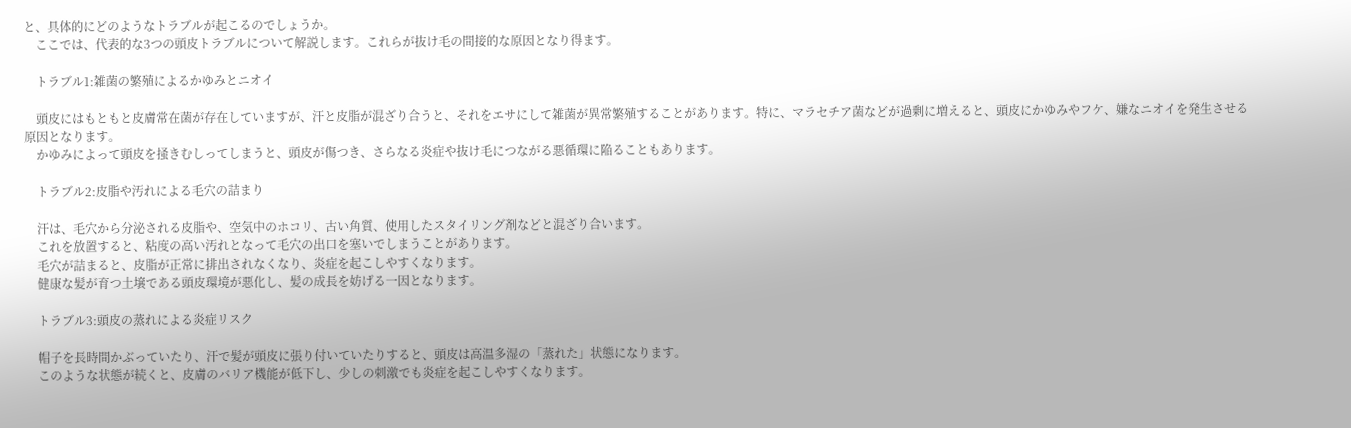と、具体的にどのようなトラブルが起こるのでしょうか。
    ここでは、代表的な3つの頭皮トラブルについて解説します。これらが抜け毛の間接的な原因となり得ます。

    トラブル1:雑菌の繁殖によるかゆみとニオイ

    頭皮にはもともと皮膚常在菌が存在していますが、汗と皮脂が混ざり合うと、それをエサにして雑菌が異常繁殖することがあります。特に、マラセチア菌などが過剰に増えると、頭皮にかゆみやフケ、嫌なニオイを発生させる原因となります。
    かゆみによって頭皮を掻きむしってしまうと、頭皮が傷つき、さらなる炎症や抜け毛につながる悪循環に陥ることもあります。

    トラブル2:皮脂や汚れによる毛穴の詰まり

    汗は、毛穴から分泌される皮脂や、空気中のホコリ、古い角質、使用したスタイリング剤などと混ざり合います。
    これを放置すると、粘度の高い汚れとなって毛穴の出口を塞いでしまうことがあります。
    毛穴が詰まると、皮脂が正常に排出されなくなり、炎症を起こしやすくなります。
    健康な髪が育つ土壌である頭皮環境が悪化し、髪の成長を妨げる一因となります。

    トラブル3:頭皮の蒸れによる炎症リスク

    帽子を長時間かぶっていたり、汗で髪が頭皮に張り付いていたりすると、頭皮は高温多湿の「蒸れた」状態になります。
    このような状態が続くと、皮膚のバリア機能が低下し、少しの刺激でも炎症を起こしやすくなります。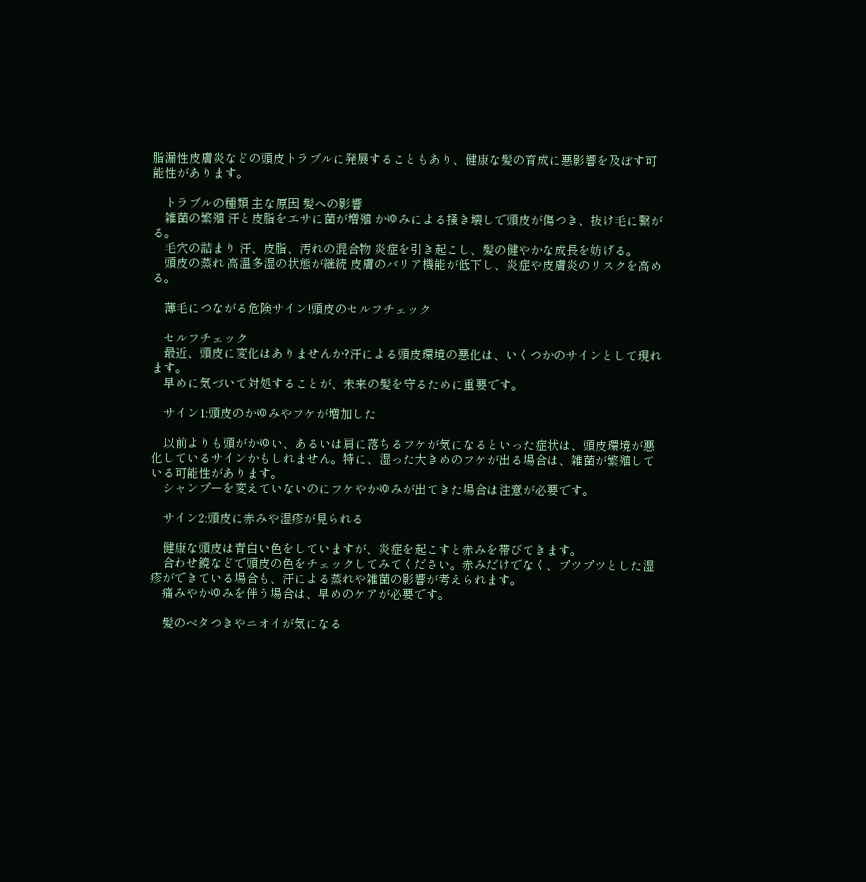脂漏性皮膚炎などの頭皮トラブルに発展することもあり、健康な髪の育成に悪影響を及ぼす可能性があります。

    トラブルの種類 主な原因 髪への影響
    雑菌の繁殖 汗と皮脂をエサに菌が増殖 かゆみによる掻き壊しで頭皮が傷つき、抜け毛に繋がる。
    毛穴の詰まり 汗、皮脂、汚れの混合物 炎症を引き起こし、髪の健やかな成長を妨げる。
    頭皮の蒸れ 高温多湿の状態が継続 皮膚のバリア機能が低下し、炎症や皮膚炎のリスクを高める。

    薄毛につながる危険サイン!頭皮のセルフチェック

    セルフチェック
    最近、頭皮に変化はありませんか?汗による頭皮環境の悪化は、いくつかのサインとして現れます。
    早めに気づいて対処することが、未来の髪を守るために重要です。

    サイン1:頭皮のかゆみやフケが増加した

    以前よりも頭がかゆい、あるいは肩に落ちるフケが気になるといった症状は、頭皮環境が悪化しているサインかもしれません。特に、湿った大きめのフケが出る場合は、雑菌が繁殖している可能性があります。
    シャンプーを変えていないのにフケやかゆみが出てきた場合は注意が必要です。

    サイン2:頭皮に赤みや湿疹が見られる

    健康な頭皮は青白い色をしていますが、炎症を起こすと赤みを帯びてきます。
    合わせ鏡などで頭皮の色をチェックしてみてください。赤みだけでなく、プツプツとした湿疹ができている場合も、汗による蒸れや雑菌の影響が考えられます。
    痛みやかゆみを伴う場合は、早めのケアが必要です。

    髪のベタつきやニオイが気になる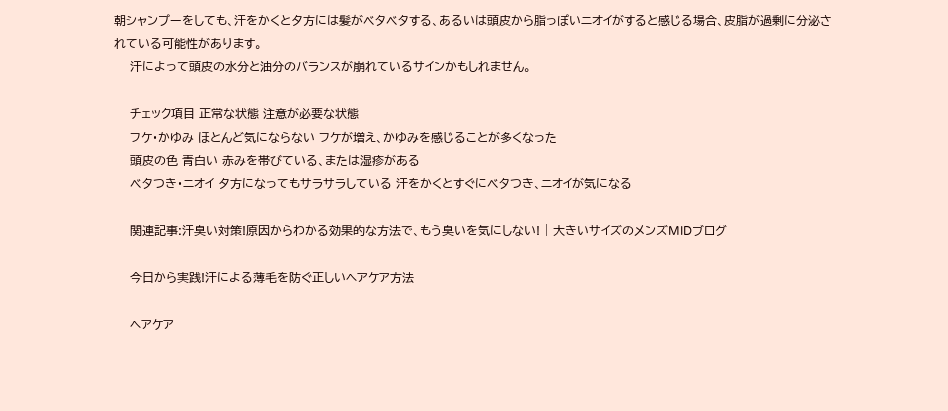朝シャンプーをしても、汗をかくと夕方には髪がベタベタする、あるいは頭皮から脂っぽいニオイがすると感じる場合、皮脂が過剰に分泌されている可能性があります。
    汗によって頭皮の水分と油分のバランスが崩れているサインかもしれません。

    チェック項目 正常な状態 注意が必要な状態
    フケ・かゆみ ほとんど気にならない フケが増え、かゆみを感じることが多くなった
    頭皮の色 青白い 赤みを帯びている、または湿疹がある
    ベタつき・ニオイ 夕方になってもサラサラしている 汗をかくとすぐにベタつき、ニオイが気になる

    関連記事:汗臭い対策!原因からわかる効果的な方法で、もう臭いを気にしない! | 大きいサイズのメンズMIDブログ

    今日から実践!汗による薄毛を防ぐ正しいヘアケア方法

    ヘアケア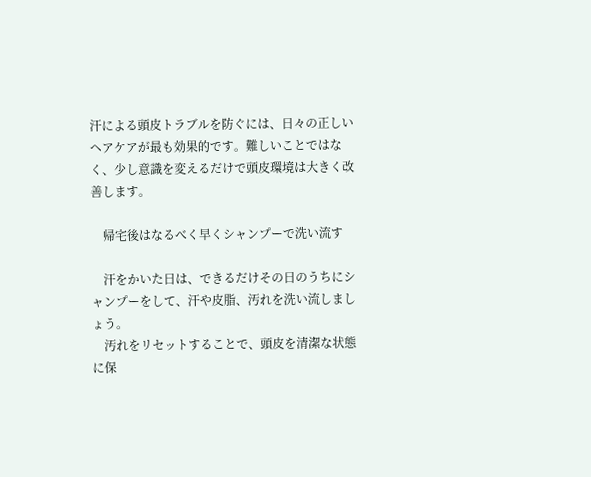汗による頭皮トラブルを防ぐには、日々の正しいヘアケアが最も効果的です。難しいことではなく、少し意識を変えるだけで頭皮環境は大きく改善します。

    帰宅後はなるべく早くシャンプーで洗い流す

    汗をかいた日は、できるだけその日のうちにシャンプーをして、汗や皮脂、汚れを洗い流しましょう。
    汚れをリセットすることで、頭皮を清潔な状態に保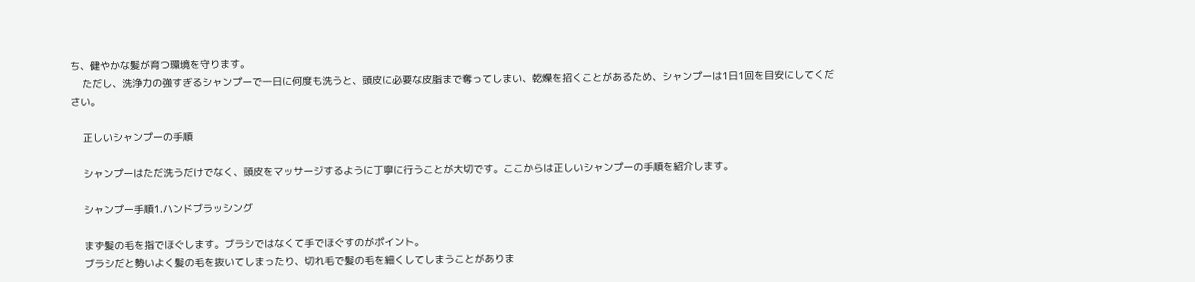ち、健やかな髪が育つ環境を守ります。
    ただし、洗浄力の強すぎるシャンプーで一日に何度も洗うと、頭皮に必要な皮脂まで奪ってしまい、乾燥を招くことがあるため、シャンプーは1日1回を目安にしてください。

    正しいシャンプーの手順

    シャンプーはただ洗うだけでなく、頭皮をマッサージするように丁寧に行うことが大切です。ここからは正しいシャンプーの手順を紹介します。

    シャンプー手順1.ハンドブラッシング

    まず髪の毛を指でほぐします。ブラシではなくて手でほぐすのがポイント。
    ブラシだと勢いよく髪の毛を抜いてしまったり、切れ毛で髪の毛を細くしてしまうことがありま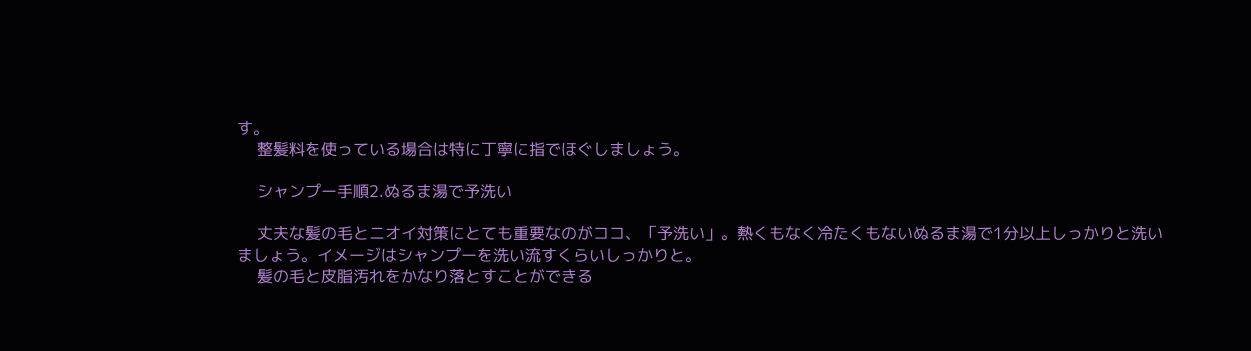す。
    整髪料を使っている場合は特に丁寧に指でほぐしましょう。

    シャンプー手順2.ぬるま湯で予洗い

    丈夫な髪の毛とニオイ対策にとても重要なのがココ、「予洗い」。熱くもなく冷たくもないぬるま湯で1分以上しっかりと洗いましょう。イメージはシャンプーを洗い流すくらいしっかりと。
    髪の毛と皮脂汚れをかなり落とすことができる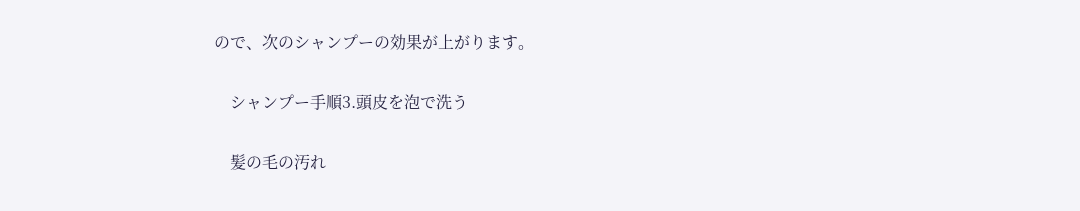ので、次のシャンプーの効果が上がります。

    シャンプー手順3.頭皮を泡で洗う

    髪の毛の汚れ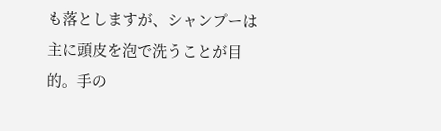も落としますが、シャンプーは主に頭皮を泡で洗うことが目的。手の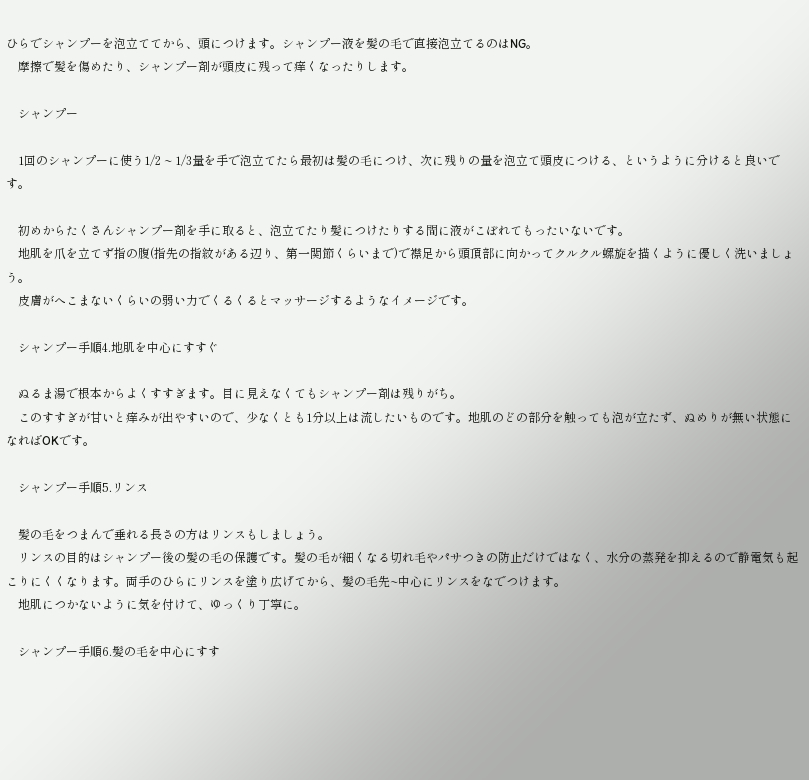ひらでシャンプーを泡立ててから、頭につけます。シャンプー液を髪の毛で直接泡立てるのはNG。
    摩擦で髪を傷めたり、シャンプー剤が頭皮に残って痒くなったりします。

    シャンプー

    1回のシャンプーに使う1/2 ~ 1/3量を手で泡立てたら最初は髪の毛につけ、次に残りの量を泡立て頭皮につける、というように分けると良いです。

    初めからたくさんシャンプー剤を手に取ると、泡立てたり髪につけたりする間に液がこぼれてもったいないです。
    地肌を爪を立てず指の腹(指先の指紋がある辺り、第一関節くらいまで)で襟足から頭頂部に向かってクルクル螺旋を描くように優しく洗いましょう。
    皮膚がへこまないくらいの弱い力でくるくるとマッサージするようなイメージです。

    シャンプー手順4.地肌を中心にすすぐ

    ぬるま湯で根本からよくすすぎます。目に見えなくてもシャンプー剤は残りがち。
    このすすぎが甘いと痒みが出やすいので、少なくとも1分以上は流したいものです。地肌のどの部分を触っても泡が立たず、ぬめりが無い状態になればOKです。

    シャンプー手順5.リンス

    髪の毛をつまんで垂れる長さの方はリンスもしましょう。
    リンスの目的はシャンプー後の髪の毛の保護です。髪の毛が細くなる切れ毛やパサつきの防止だけではなく、水分の蒸発を抑えるので静電気も起こりにくくなります。両手のひらにリンスを塗り広げてから、髪の毛先~中心にリンスをなでつけます。
    地肌につかないように気を付けて、ゆっくり丁寧に。

    シャンプー手順6.髪の毛を中心にすす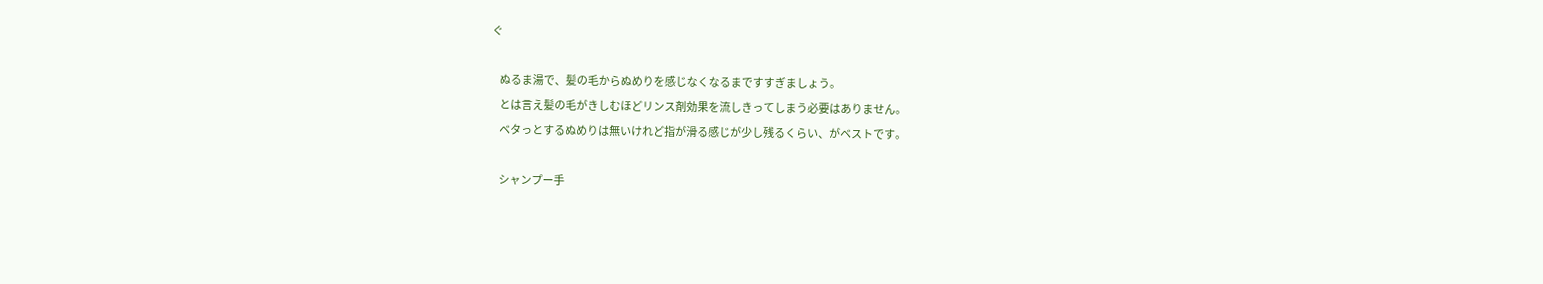ぐ

    ぬるま湯で、髪の毛からぬめりを感じなくなるまですすぎましょう。
    とは言え髪の毛がきしむほどリンス剤効果を流しきってしまう必要はありません。
    ベタっとするぬめりは無いけれど指が滑る感じが少し残るくらい、がベストです。

    シャンプー手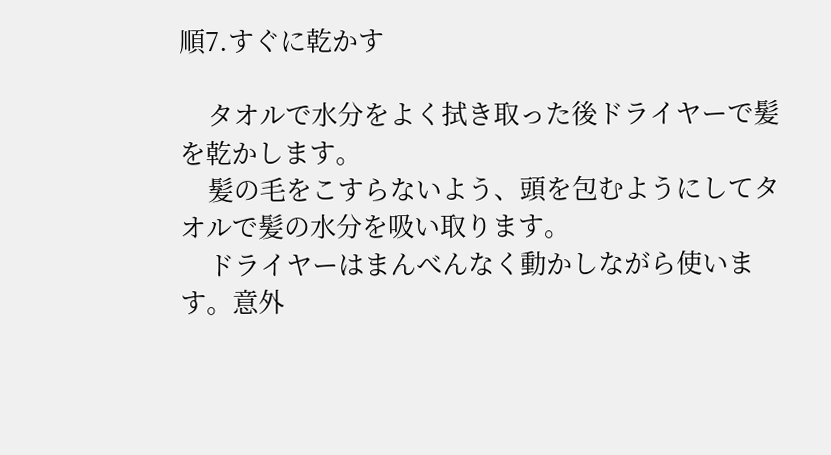順7.すぐに乾かす

    タオルで水分をよく拭き取った後ドライヤーで髪を乾かします。
    髪の毛をこすらないよう、頭を包むようにしてタオルで髪の水分を吸い取ります。
    ドライヤーはまんべんなく動かしながら使います。意外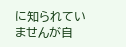に知られていませんが自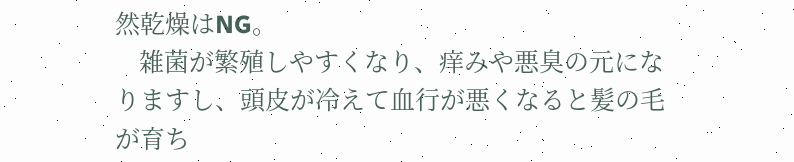然乾燥はNG。
    雑菌が繁殖しやすくなり、痒みや悪臭の元になりますし、頭皮が冷えて血行が悪くなると髪の毛が育ち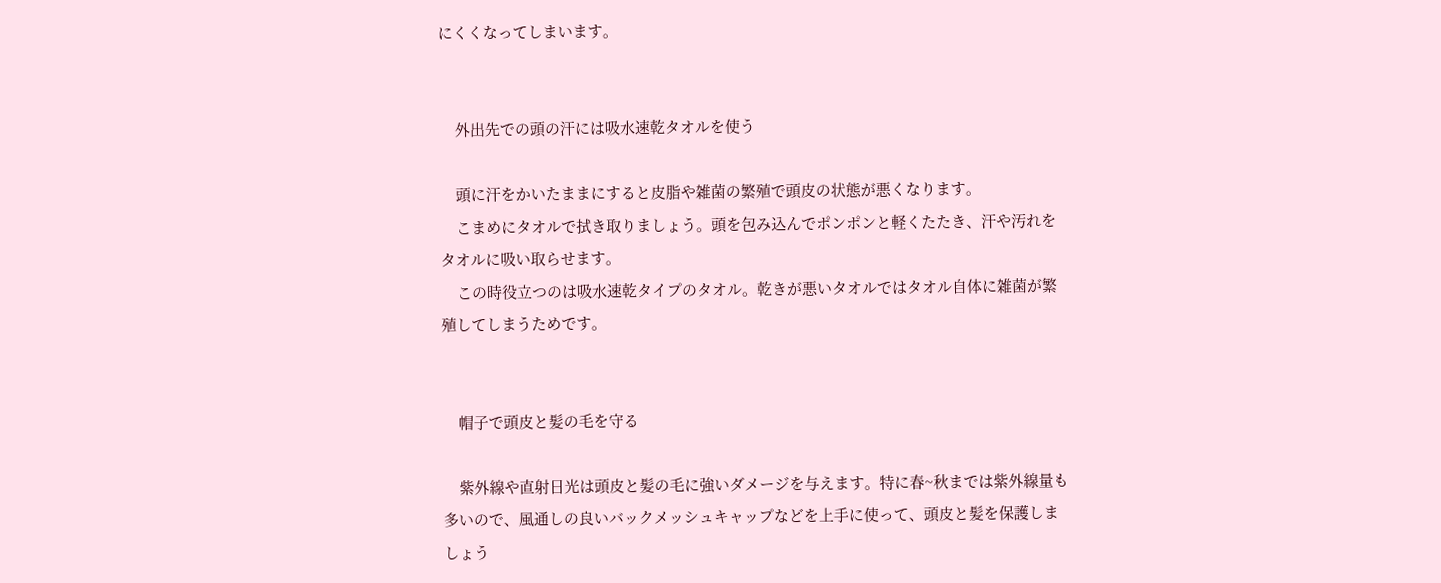にくくなってしまいます。


    外出先での頭の汗には吸水速乾タオルを使う

    頭に汗をかいたままにすると皮脂や雑菌の繁殖で頭皮の状態が悪くなります。
    こまめにタオルで拭き取りましょう。頭を包み込んでポンポンと軽くたたき、汗や汚れをタオルに吸い取らせます。
    この時役立つのは吸水速乾タイプのタオル。乾きが悪いタオルではタオル自体に雑菌が繁殖してしまうためです。


    帽子で頭皮と髪の毛を守る

    紫外線や直射日光は頭皮と髪の毛に強いダメージを与えます。特に春~秋までは紫外線量も多いので、風通しの良いバックメッシュキャップなどを上手に使って、頭皮と髪を保護しましょう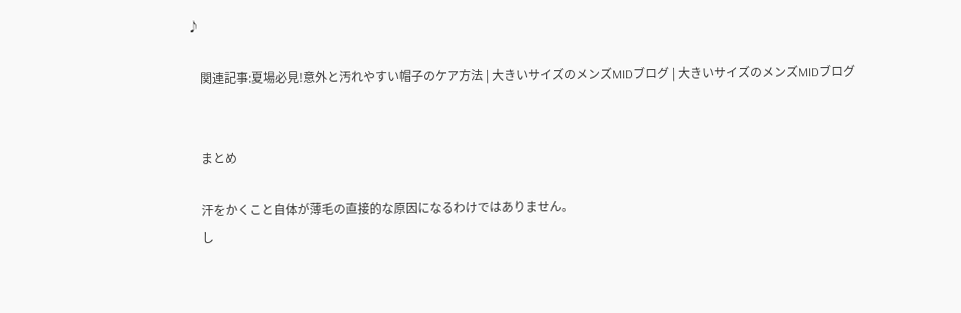♪

    関連記事:夏場必見!意外と汚れやすい帽子のケア方法 | 大きいサイズのメンズMIDブログ | 大きいサイズのメンズMIDブログ


    まとめ

    汗をかくこと自体が薄毛の直接的な原因になるわけではありません。
    し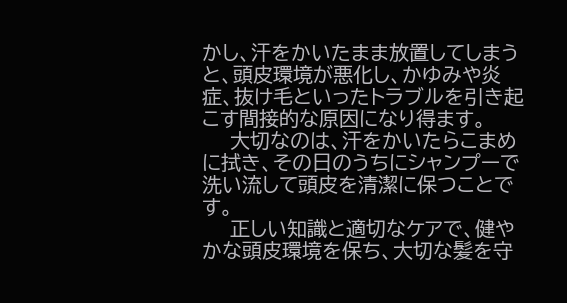かし、汗をかいたまま放置してしまうと、頭皮環境が悪化し、かゆみや炎症、抜け毛といったトラブルを引き起こす間接的な原因になり得ます。
    大切なのは、汗をかいたらこまめに拭き、その日のうちにシャンプーで洗い流して頭皮を清潔に保つことです。
    正しい知識と適切なケアで、健やかな頭皮環境を保ち、大切な髪を守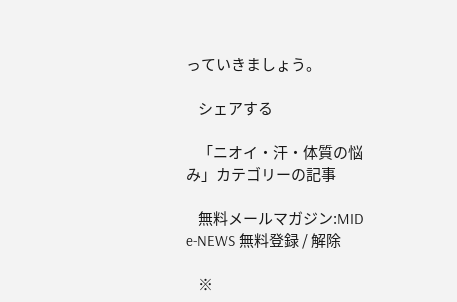っていきましょう。

    シェアする

    「ニオイ・汗・体質の悩み」カテゴリーの記事

    無料メールマガジン:MID e-NEWS 無料登録 / 解除

    ※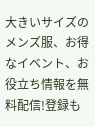大きいサイズのメンズ服、お得なイベント、お役立ち情報を無料配信!登録も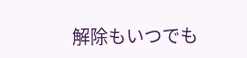解除もいつでも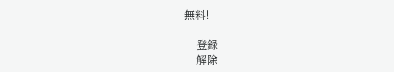無料!

    登録
    解除